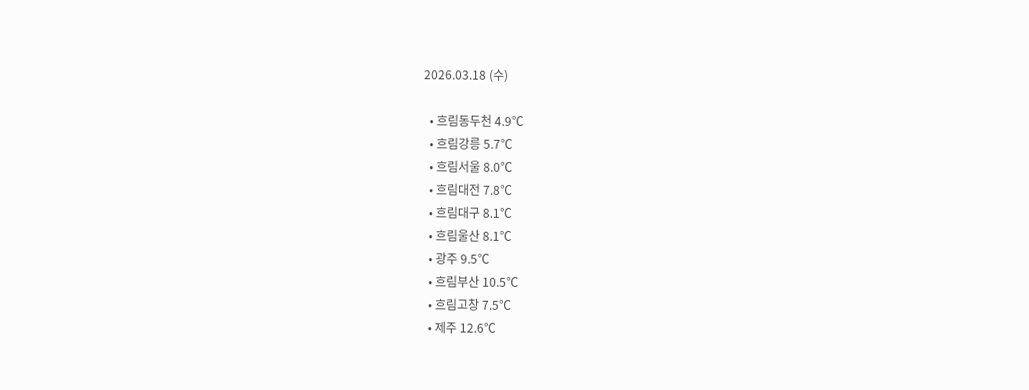2026.03.18 (수)

  • 흐림동두천 4.9℃
  • 흐림강릉 5.7℃
  • 흐림서울 8.0℃
  • 흐림대전 7.8℃
  • 흐림대구 8.1℃
  • 흐림울산 8.1℃
  • 광주 9.5℃
  • 흐림부산 10.5℃
  • 흐림고창 7.5℃
  • 제주 12.6℃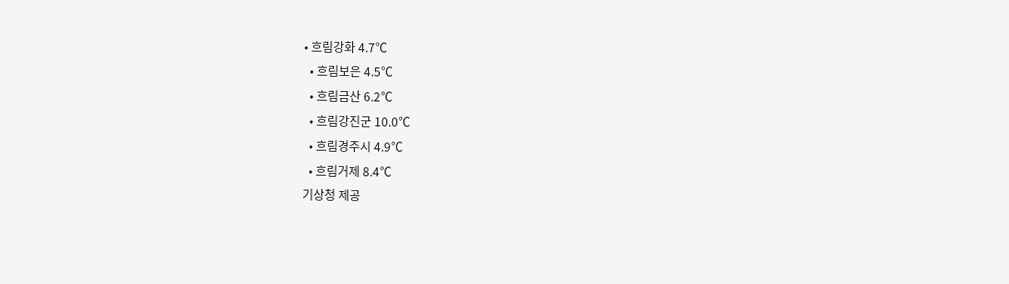• 흐림강화 4.7℃
  • 흐림보은 4.5℃
  • 흐림금산 6.2℃
  • 흐림강진군 10.0℃
  • 흐림경주시 4.9℃
  • 흐림거제 8.4℃
기상청 제공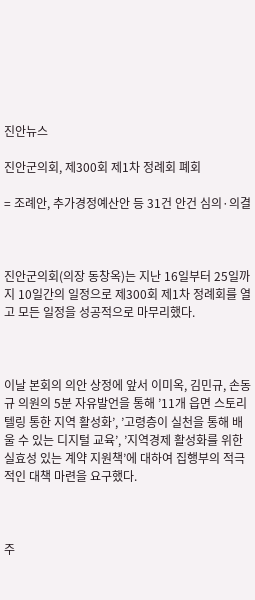진안뉴스

진안군의회, 제300회 제1차 정례회 폐회

= 조례안, 추가경정예산안 등 31건 안건 심의·의결



진안군의회(의장 동창옥)는 지난 16일부터 25일까지 10일간의 일정으로 제300회 제1차 정례회를 열고 모든 일정을 성공적으로 마무리했다.



이날 본회의 의안 상정에 앞서 이미옥, 김민규, 손동규 의원의 5분 자유발언을 통해 ’11개 읍면 스토리텔링 통한 지역 활성화’, ’고령층이 실천을 통해 배울 수 있는 디지털 교육’, ’지역경제 활성화를 위한 실효성 있는 계약 지원책’에 대하여 집행부의 적극적인 대책 마련을 요구했다.



주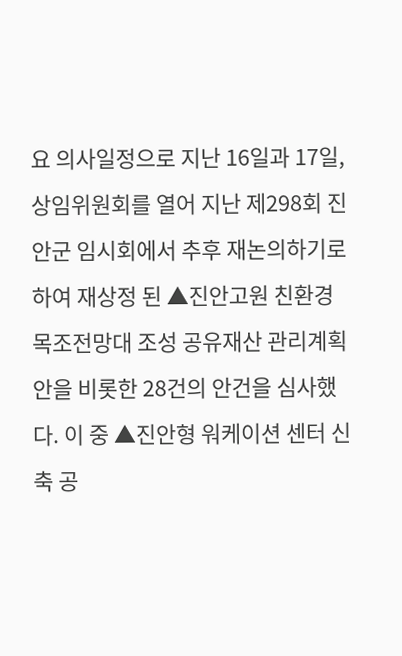요 의사일정으로 지난 16일과 17일, 상임위원회를 열어 지난 제298회 진안군 임시회에서 추후 재논의하기로 하여 재상정 된 ▲진안고원 친환경 목조전망대 조성 공유재산 관리계획안을 비롯한 28건의 안건을 심사했다. 이 중 ▲진안형 워케이션 센터 신축 공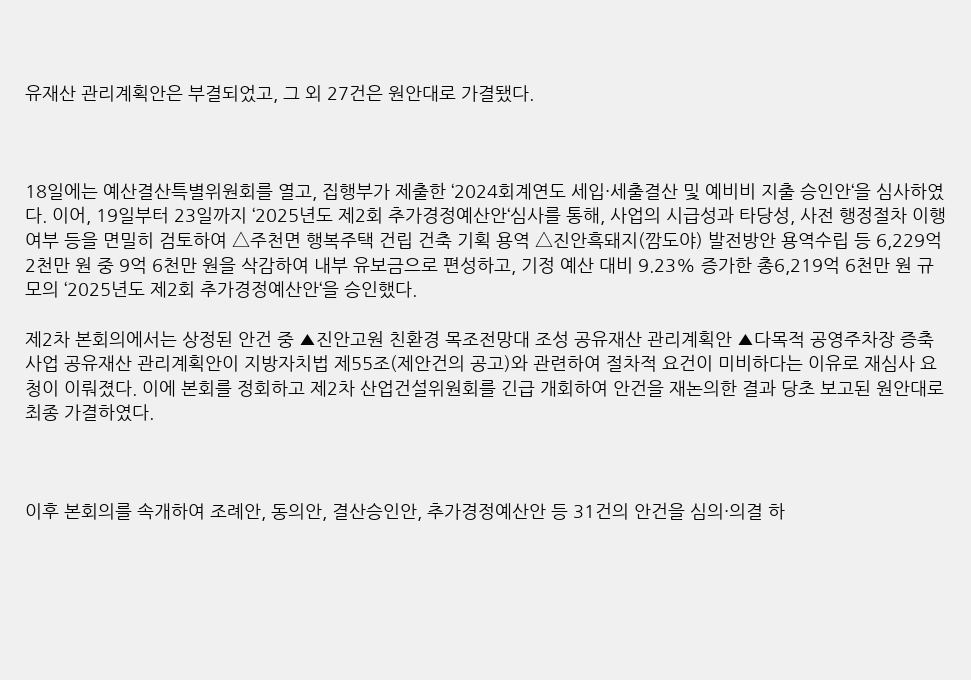유재산 관리계획안은 부결되었고, 그 외 27건은 원안대로 가결됐다.



18일에는 예산결산특별위원회를 열고, 집행부가 제출한 ‘2024회계연도 세입·세출결산 및 예비비 지출 승인안‘을 심사하였다. 이어, 19일부터 23일까지 ‘2025년도 제2회 추가경정예산안‘심사를 통해, 사업의 시급성과 타당성, 사전 행정절차 이행 여부 등을 면밀히 검토하여 △주천면 행복주택 건립 건축 기획 용역 △진안흑돼지(깜도야) 발전방안 용역수립 등 6,229억 2천만 원 중 9억 6천만 원을 삭감하여 내부 유보금으로 편성하고, 기정 예산 대비 9.23% 증가한 총6,219억 6천만 원 규모의 ‘2025년도 제2회 추가경정예산안‘을 승인했다.

제2차 본회의에서는 상정된 안건 중 ▲진안고원 친환경 목조전망대 조성 공유재산 관리계획안 ▲다목적 공영주차장 증축사업 공유재산 관리계획안이 지방자치법 제55조(제안건의 공고)와 관련하여 절차적 요건이 미비하다는 이유로 재심사 요청이 이뤄졌다. 이에 본회를 정회하고 제2차 산업건설위원회를 긴급 개회하여 안건을 재논의한 결과 당초 보고된 원안대로 최종 가결하였다.



이후 본회의를 속개하여 조례안, 동의안, 결산승인안, 추가경정예산안 등 31건의 안건을 심의·의결 하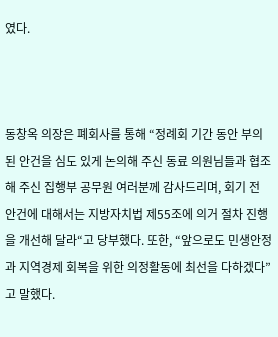였다.



동창옥 의장은 폐회사를 통해 “정례회 기간 동안 부의된 안건을 심도 있게 논의해 주신 동료 의원님들과 협조해 주신 집행부 공무원 여러분께 감사드리며, 회기 전 안건에 대해서는 지방자치법 제55조에 의거 절차 진행을 개선해 달라“고 당부했다. 또한, “앞으로도 민생안정과 지역경제 회복을 위한 의정활동에 최선을 다하겠다”고 말했다.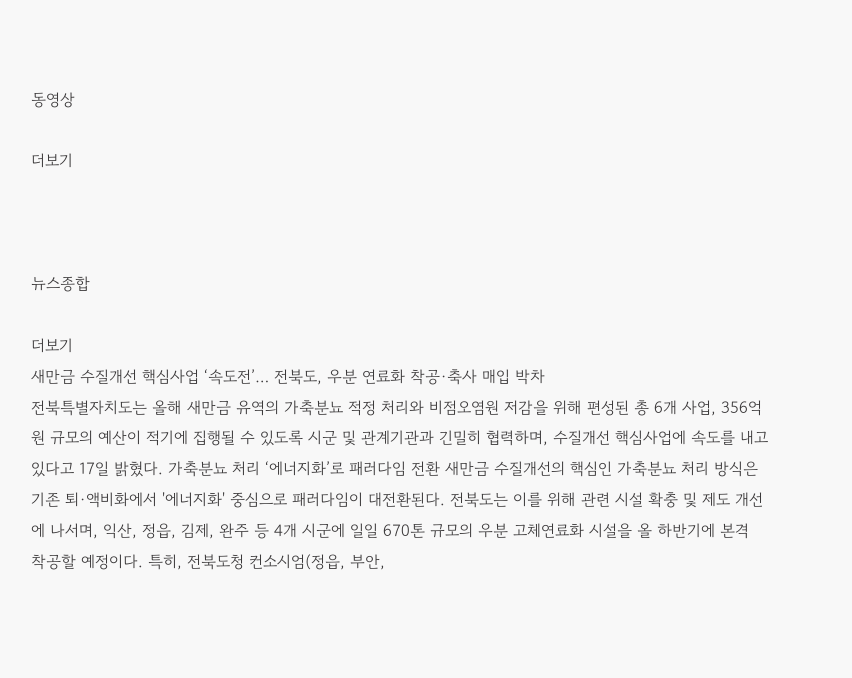동영상

더보기



뉴스종합

더보기
새만금 수질개선 핵심사업 ‘속도전’… 전북도, 우분 연료화 착공·축사 매입 박차
전북특별자치도는 올해 새만금 유역의 가축분뇨 적정 처리와 비점오염원 저감을 위해 편성된 총 6개 사업, 356억 원 규모의 예산이 적기에 집행될 수 있도록 시군 및 관계기관과 긴밀히 협력하며, 수질개선 핵심사업에 속도를 내고 있다고 17일 밝혔다. 가축분뇨 처리 ‘에너지화’로 패러다임 전환 새만금 수질개선의 핵심인 가축분뇨 처리 방식은 기존 퇴·액비화에서 '에너지화' 중심으로 패러다임이 대전환된다. 전북도는 이를 위해 관련 시설 확충 및 제도 개선에 나서며, 익산, 정읍, 김제, 완주 등 4개 시군에 일일 670톤 규모의 우분 고체연료화 시설을 올 하반기에 본격 착공할 예정이다. 특히, 전북도청 컨소시엄(정읍, 부안,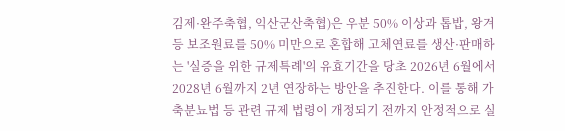김제·완주축협, 익산군산축협)은 우분 50% 이상과 톱밥, 왕겨 등 보조원료를 50% 미만으로 혼합해 고체연료를 생산·판매하는 '실증을 위한 규제특례'의 유효기간을 당초 2026년 6월에서 2028년 6월까지 2년 연장하는 방안을 추진한다. 이를 통해 가축분뇨법 등 관련 규제 법령이 개정되기 전까지 안정적으로 실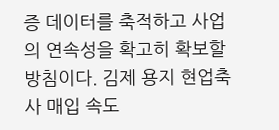증 데이터를 축적하고 사업의 연속성을 확고히 확보할 방침이다. 김제 용지 현업축사 매입 속도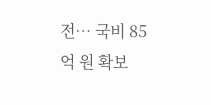전… 국비 85억 원 확보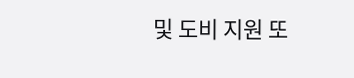및 도비 지원 또